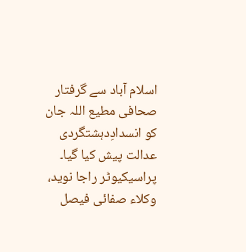اسلام آباد سے گرفتار صحافی مطیع اللہ جان کو انسدادِدہشتگردی عدالت پیش کیا گیا۔ پراسیکیوٹر راجا نوید، وکلاء صفائی فیصل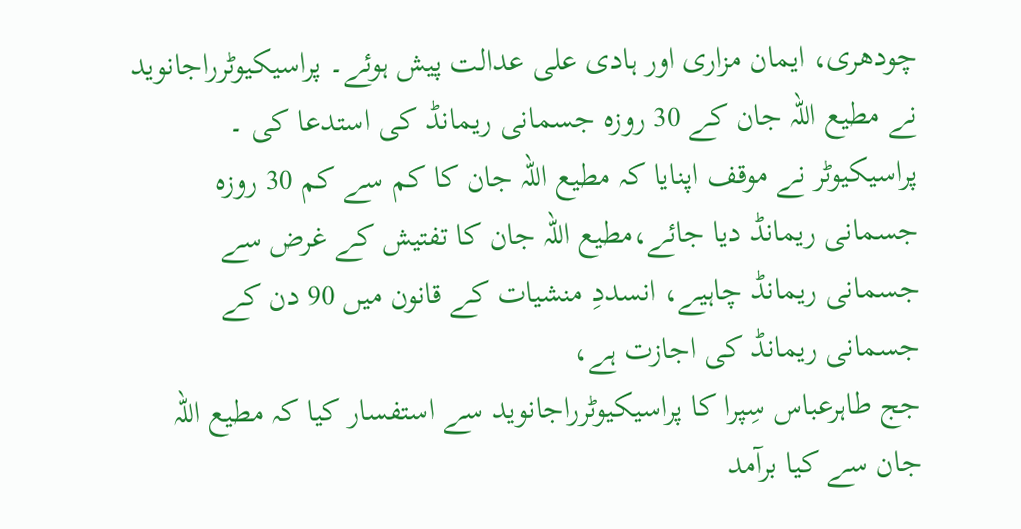چودھری، ایمان مزاری اور ہادی علی عدالت پیش ہوئے۔ پراسیکیوٹرراجانوید نے مطیع اللہ جان کے 30 روزہ جسمانی ریمانڈ کی استدعا کی ۔
پراسیکیوٹر نے موقف اپنایا کہ مطیع اللہ جان کا کم سے کم 30 روزہ جسمانی ریمانڈ دیا جائے،مطیع اللہ جان کا تفتیش کے غرض سے جسمانی ریمانڈ چاہیے، انسددِ منشیات کے قانون میں 90 دن کے جسمانی ریمانڈ کی اجازت ہے،
جج طاہرعباس سِپرا کا پراسیکیوٹرراجانوید سے استفسار کیا کہ مطیع اللہ جان سے کیا برآمد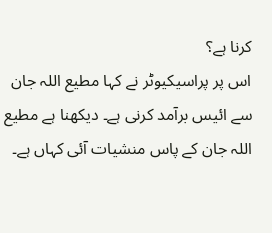کرنا ہے؟
اس پر پراسیکیوٹر نے کہا مطیع اللہ جان سے ائیس برآمد کرنی ہے۔ دیکھنا ہے مطیع اللہ جان کے پاس منشیات آئی کہاں ہے۔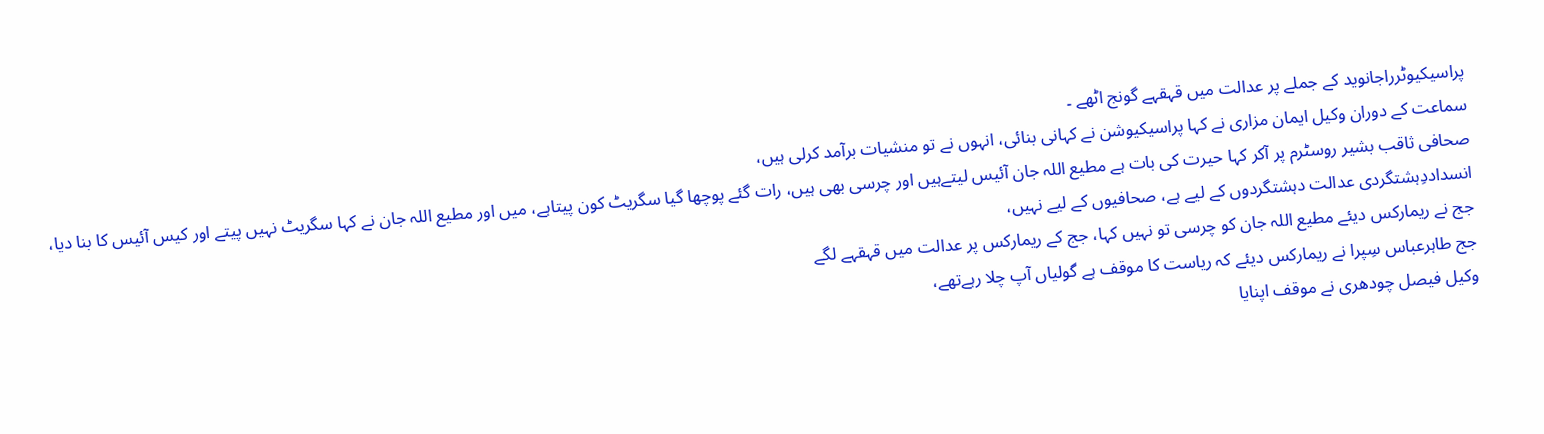پراسیکیوٹرراجانوید کے جملے پر عدالت میں قہقہے گونج اٹھے ۔
سماعت کے دوران وکیل ایمان مزاری نے کہا پراسیکیوشن نے کہانی بنائی، انہوں نے تو منشیات برآمد کرلی ہیں،
صحافی ثاقب بشیر روسٹرم پر آکر کہا حیرت کی بات ہے مطیع اللہ جان آئیس لیتےہیں اور چرسی بھی ہیں، رات گئے پوچھا گیا سگریٹ کون پیتاہے، میں اور مطیع اللہ جان نے کہا سگریٹ نہیں پیتے اور کیس آئیس کا بنا دیا، انسداددِہشتگردی عدالت دہشتگردوں کے لیے ہے، صحافیوں کے لیے نہیں،
جج نے ریمارکس دیئے مطیع اللہ جان کو چرسی تو نہیں کہا، جج کے ریمارکس پر عدالت میں قہقہے لگے
جج طاہرعباس سِپرا نے ریمارکس دیئے کہ ریاست کا موقف ہے گولیاں آپ چلا رہےتھے،
وکیل فیصل چودھری نے موقف اپنایا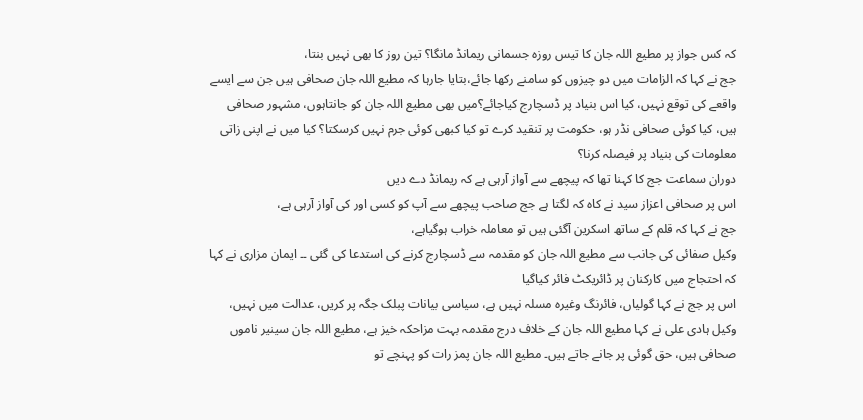کہ کس جواز پر مطیع اللہ جان کا تیس روزہ جسمانی ریمانڈ مانگا؟ تین روز کا بھی نہیں بنتا،
جج نے کہا کہ الزامات میں دو چیزوں کو سامنے رکھا جائے،بتایا جارہا کہ مطیع اللہ جان صحافی ہیں جن سے ایسے واقعے کی توقع نہیں، کیا اس بنیاد پر ڈسچارج کیاجائے؟میں بھی مطیع اللہ جان کو جانتاہوں، مشہور صحافی ہیں، کیا کوئی صحافی نڈر ہو، حکومت پر تنقید کرے تو کیا کبھی کوئی جرم نہیں کرسکتا؟ کیا میں نے اپنی زاتی معلومات کی بنیاد پر فیصلہ کرنا؟
دوران سماعت جج کا کہنا تھا کہ پیچھے سے آواز آرہی ہے کہ ریمانڈ دے دیں
اس پر صحافی اعزاز سید نے کاہ کہ لگتا ہے جج صاحب پیچھے سے آپ کو کسی اور کی آواز آرہی ہے،
جج نے کہا کہ قلم کے ساتھ اسکرین آگئی ہیں تو معاملہ خراب ہوگیاہے،
وکیل صفائی کی جانب سے مطیع اللہ جان کو مقدمہ سے ڈسچارج کرنے کی استدعا کی گئی ۔۔ ایمان مزاری نے کہا کہ احتجاج میں کارکنان پر ڈائریکٹ فائر کیاگیا
اس پر جج نے کہا گولیاں، فائرنگ وغیرہ مسلہ نہیں ہے، سیاسی بیانات پبلک جگہ پر کریں، عدالت میں نہیں،
وکیل ہادی علی نے کہا مطیع اللہ جان کے خلاف درج مقدمہ بہت مزاحکہ خیز ہے، مطیع اللہ جان سینیر ناموں صحافی ہیں، حق گوئی پر جانے جاتے ہیں۔ مطیع اللہ جان پمز رات کو پہنچے تو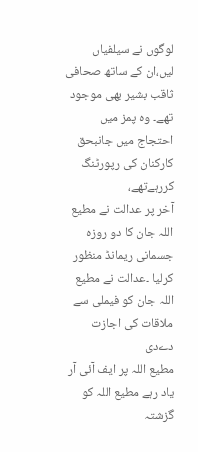لوگوں نے سیلفیاں لیں،ان کے ساتھ صحافی ثاقب بشیر بھی موجود تھے۔ وہ پمز میں احتجاج میں جانبحق کارکنان کی رپورٹنگ کررہےتھے،
آخر پر عدالت نے مطیع اللہ جان کا دو روزہ جسمانی ریمانڈ منظور کرلیا ۔عدالت نے مطیع اللہ جان کو فیملی سے ملاقات کی اجازت دےدی
مطیع اللہ پر ایف آئی آر
یاد رہے مطیع اللہ کو گزشتہ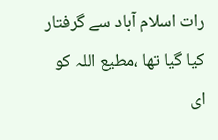رات اسلام آباد سے گرفتار کیا گیا تھا ،مطیع اللہ کو ای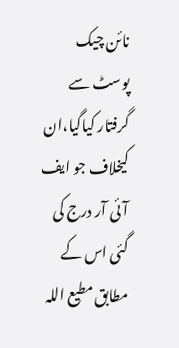نائن چیک پوسٹ سے گرفتار کیاگیا،ان کیخلاف جو ایف آئی آر درج کی گئی اس کے مطابق مطیع اللہ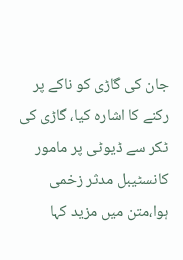جان کی گاڑی کو ناکے پر رکنے کا اشارہ کیا، گاڑی کی ٹکر سے ڈیوٹی پر مامور کانسٹیبل مدثر زخمی ہوا،متن میں مزید کہا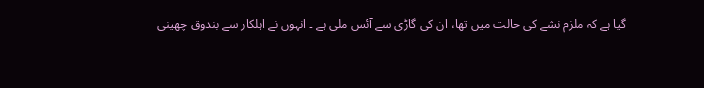گیا ہے کہ ملزم نشے کی حالت میں تھا، ان کی گاڑی سے آئس ملی ہے ۔ انہوں نے اہلکار سے بندوق چھینی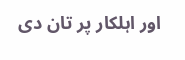اور اہلکار پر تان دی